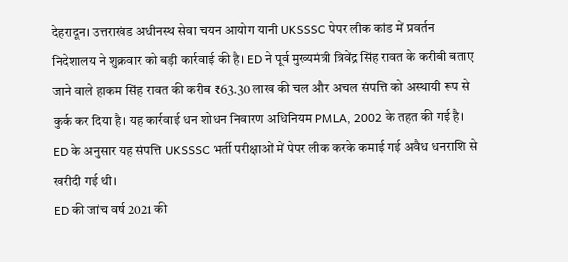देहरादून। उत्तराखंड अधीनस्थ सेवा चयन आयोग यानी UKSSSC पेपर लीक कांड में प्रवर्तन निदेशालय ने शुक्रवार को बड़ी कार्रवाई की है। ED ने पूर्व मुख्यमंत्री त्रिवेंद्र सिंह रावत के करीबी बताए जाने वाले हाकम सिंह रावत की करीब ₹63.30 लाख की चल और अचल संपत्ति को अस्थायी रूप से कुर्क कर दिया है। यह कार्रवाई धन शोधन निवारण अधिनियम PMLA, 2002 के तहत की गई है।
ED के अनुसार यह संपत्ति UKSSSC भर्ती परीक्षाओं में पेपर लीक करके कमाई गई अवैध धनराशि से खरीदी गई थी।
ED की जांच वर्ष 2021 की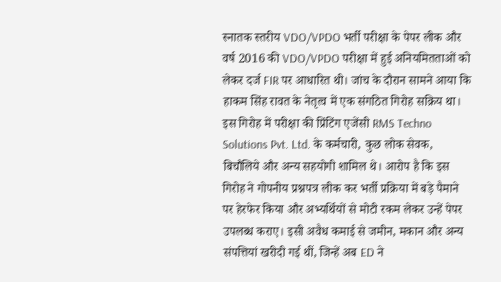स्नातक स्तरीय VDO/VPDO भर्ती परीक्षा के पेपर लीक और वर्ष 2016 की VDO/VPDO परीक्षा में हुई अनियमितताओं को लेकर दर्ज FIR पर आधारित थी। जांच के दौरान सामने आया कि हाकम सिंह रावत के नेतृत्व में एक संगठित गिरोह सक्रिय था।
इस गिरोह में परीक्षा की प्रिंटिंग एजेंसी RMS Techno Solutions Pvt. Ltd. के कर्मचारी, कुछ लोक सेवक, बिचौलिये और अन्य सहयोगी शामिल थे। आरोप है कि इस गिरोह ने गोपनीय प्रश्नपत्र लीक कर भर्ती प्रक्रिया में बड़े पैमाने पर हेरफेर किया और अभ्यर्थियों से मोटी रकम लेकर उन्हें पेपर उपलब्ध कराए। इसी अवैध कमाई से जमीन, मकान और अन्य संपत्तियां खरीदी गई थीं, जिन्हें अब ED ने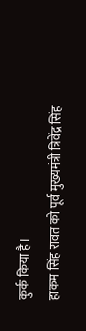कुर्क किया है।
हाकम सिंह रावत को पूर्व मुख्यमंत्री त्रिवेंद्र सिंह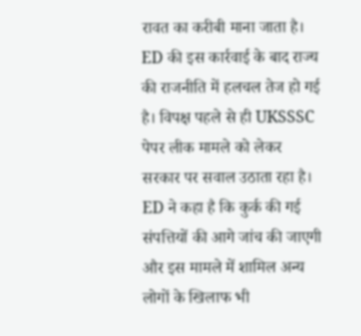रावत का करीबी माना जाता है। ED की इस कार्रवाई के बाद राज्य की राजनीति में हलचल तेज हो गई है। विपक्ष पहले से ही UKSSSC पेपर लीक मामले को लेकर सरकार पर सवाल उठाता रहा है। ED ने कहा है कि कुर्क की गई संपत्तियों की आगे जांच की जाएगी और इस मामले में शामिल अन्य लोगों के खिलाफ भी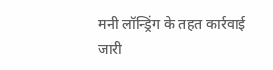मनी लॉन्ड्रिंग के तहत कार्रवाई जारी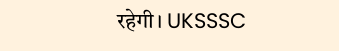रहेगी। UKSSSC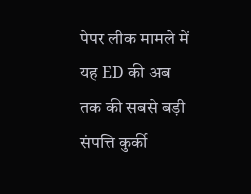पेपर लीक मामले में यह ED की अब तक की सबसे बड़ी संपत्ति कुर्की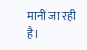मानी जा रही है।